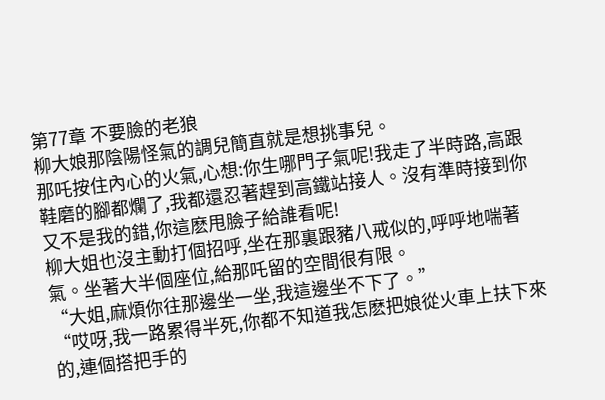第77章 不要臉的老狼
柳大娘那陰陽怪氣的調兒簡直就是想挑事兒。
那吒按住內心的火氣,心想:你生哪門子氣呢!我走了半時路,高跟鞋磨的腳都爛了,我都還忍著趕到高鐵站接人。沒有準時接到你又不是我的錯,你這麽甩臉子給誰看呢!
柳大姐也沒主動打個招呼,坐在那裏跟豬八戒似的,呼呼地喘著氣。坐著大半個座位,給那吒留的空間很有限。
“大姐,麻煩你往那邊坐一坐,我這邊坐不下了。”
“哎呀,我一路累得半死,你都不知道我怎麽把娘從火車上扶下來的,連個搭把手的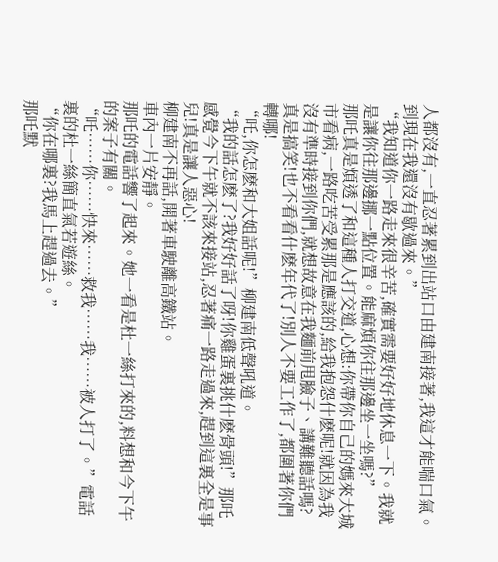人都沒有,一直忍著累到出站口由建南接著,我這才能喘口氣。到現在我還沒有歇過來。”
“我知道你一路走來很辛苦,確實需要好好地休息一下。我就是讓你往那邊挪一點位置。能麻煩你往那邊坐一坐嗎?”
那吒真是煩透了和這種人打交道,心想:你帶你自己的媽來大城市看病,一路吃苦受累那是應該的,給我抱怨什麽呢!就因為我沒有準時接到你們,就想故意在我麵前甩臉子、講難聽話嗎?真是搞笑!也不看看什麽年代了!別人不要工作了,都圍著你們轉哪!
“吒,你怎麽和大姐話呢!”柳建南低聲吼道。
“我的話怎麽了?我好好話了呀!你雞蛋裏挑什麽骨頭!”那吒感覺今下午就不該來接站,忍著痛一路走過來,趕到這裏全是事兒!真是讓人惡心!
柳建南不再話,開著車駛離高鐵站。
車內一片安靜。
那吒的電話響了起來。她一看是杜一絲打來的,料想和今下午的案子有關。
“吒……你……快來……救我……我……被人打了。”電話裏的杜一絲簡直氣若遊絲。
“你在哪裏?我馬上趕過去。”
那吒默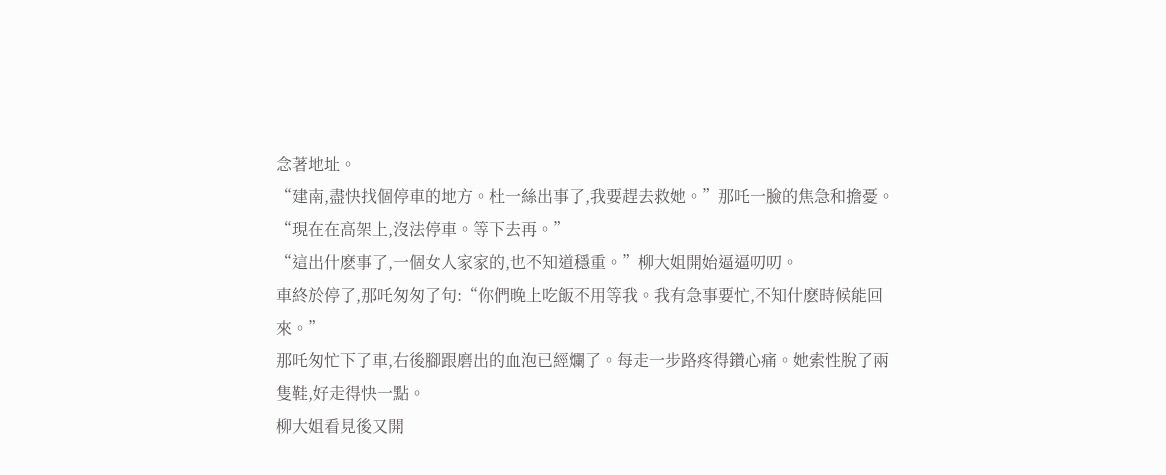念著地址。
“建南,盡快找個停車的地方。杜一絲出事了,我要趕去救她。”那吒一臉的焦急和擔憂。
“現在在高架上,沒法停車。等下去再。”
“這出什麽事了,一個女人家家的,也不知道穩重。”柳大姐開始逼逼叨叨。
車終於停了,那吒匆匆了句:“你們晚上吃飯不用等我。我有急事要忙,不知什麽時候能回來。”
那吒匆忙下了車,右後腳跟磨出的血泡已經爛了。每走一步路疼得鑽心痛。她索性脫了兩隻鞋,好走得快一點。
柳大姐看見後又開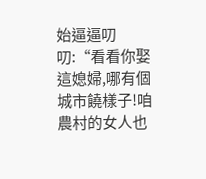始逼逼叨叨:“看看你娶這媳婦,哪有個城市饒樣子!咱農村的女人也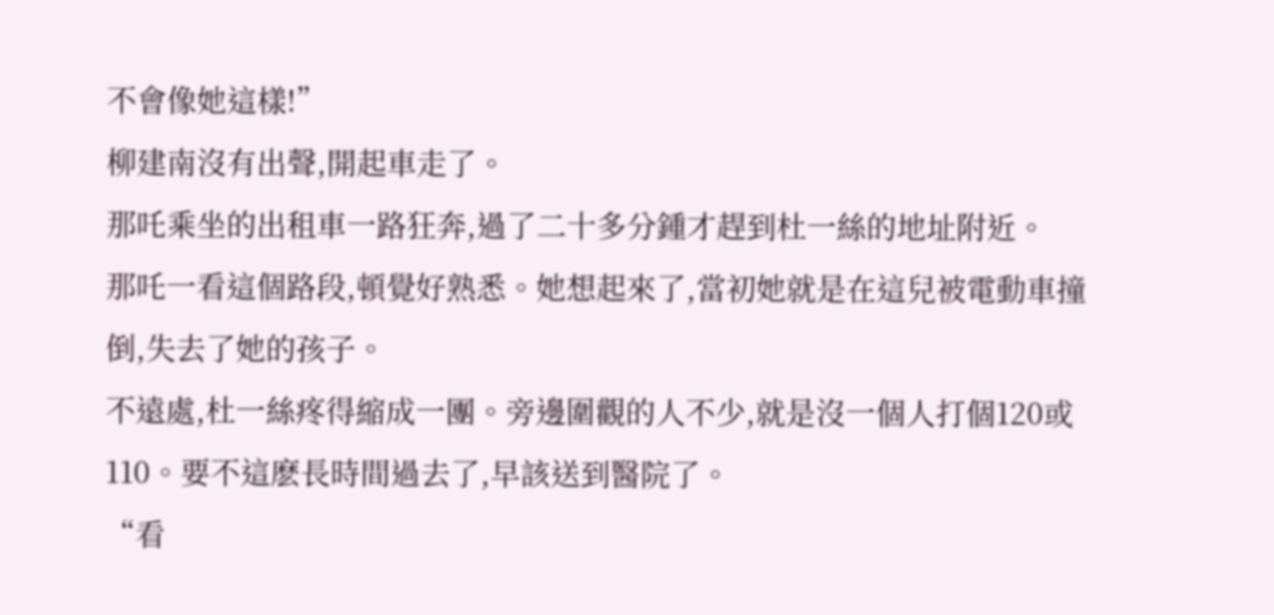不會像她這樣!”
柳建南沒有出聲,開起車走了。
那吒乘坐的出租車一路狂奔,過了二十多分鍾才趕到杜一絲的地址附近。
那吒一看這個路段,頓覺好熟悉。她想起來了,當初她就是在這兒被電動車撞倒,失去了她的孩子。
不遠處,杜一絲疼得縮成一團。旁邊圍觀的人不少,就是沒一個人打個120或110。要不這麽長時間過去了,早該送到醫院了。
“看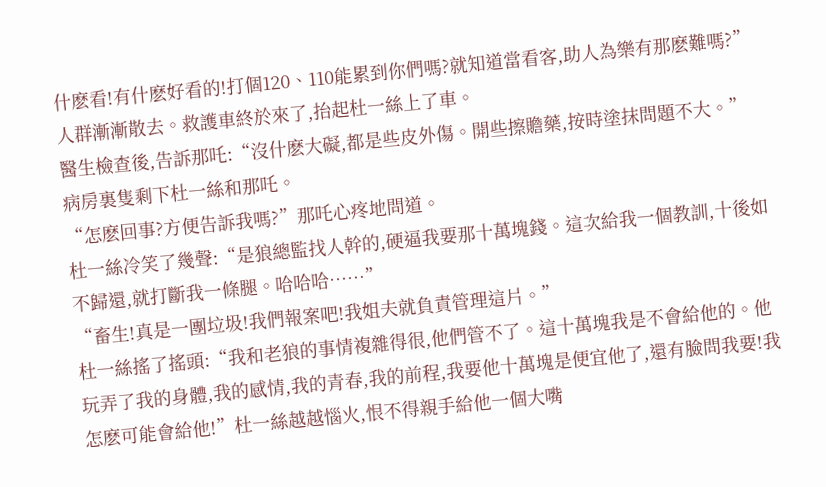什麽看!有什麽好看的!打個120、110能累到你們嗎?就知道當看客,助人為樂有那麽難嗎?”
人群漸漸散去。救護車終於來了,抬起杜一絲上了車。
醫生檢查後,告訴那吒:“沒什麽大礙,都是些皮外傷。開些擦贍藥,按時塗抹問題不大。”
病房裏隻剩下杜一絲和那吒。
“怎麽回事?方便告訴我嗎?”那吒心疼地問道。
杜一絲冷笑了幾聲:“是狼總監找人幹的,硬逼我要那十萬塊錢。這次給我一個教訓,十後如不歸還,就打斷我一條腿。哈哈哈……”
“畜生!真是一團垃圾!我們報案吧!我姐夫就負責管理這片。”
杜一絲搖了搖頭:“我和老狼的事情複雜得很,他們管不了。這十萬塊我是不會給他的。他玩弄了我的身體,我的感情,我的青春,我的前程,我要他十萬塊是便宜他了,還有臉問我要!我怎麽可能會給他!”杜一絲越越惱火,恨不得親手給他一個大嘴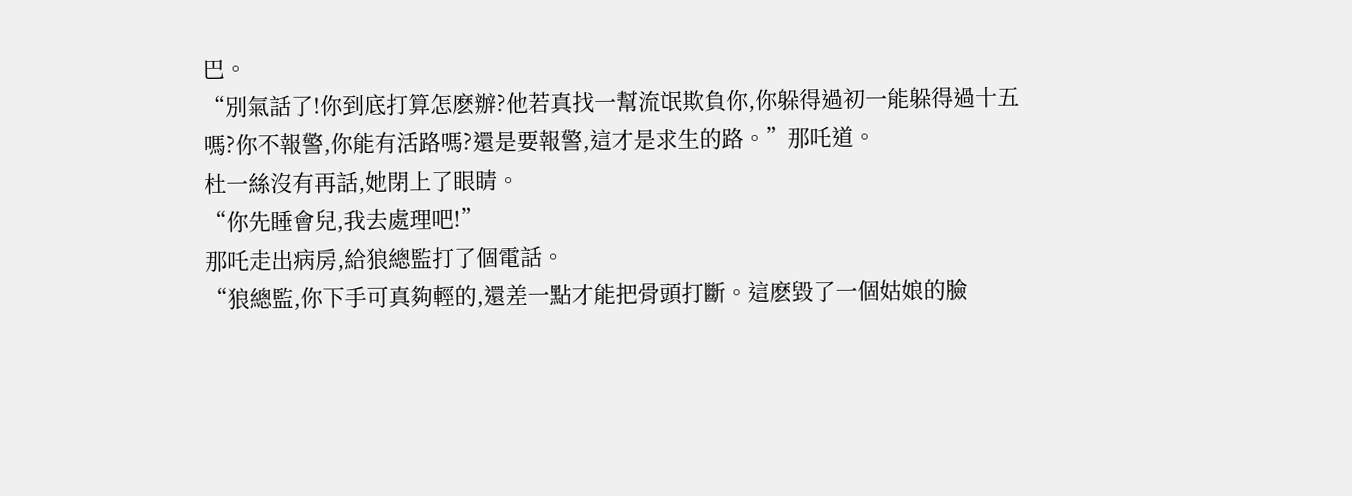巴。
“別氣話了!你到底打算怎麽辦?他若真找一幫流氓欺負你,你躲得過初一能躲得過十五嗎?你不報警,你能有活路嗎?還是要報警,這才是求生的路。”那吒道。
杜一絲沒有再話,她閉上了眼睛。
“你先睡會兒,我去處理吧!”
那吒走出病房,給狼總監打了個電話。
“狼總監,你下手可真夠輕的,還差一點才能把骨頭打斷。這麽毀了一個姑娘的臉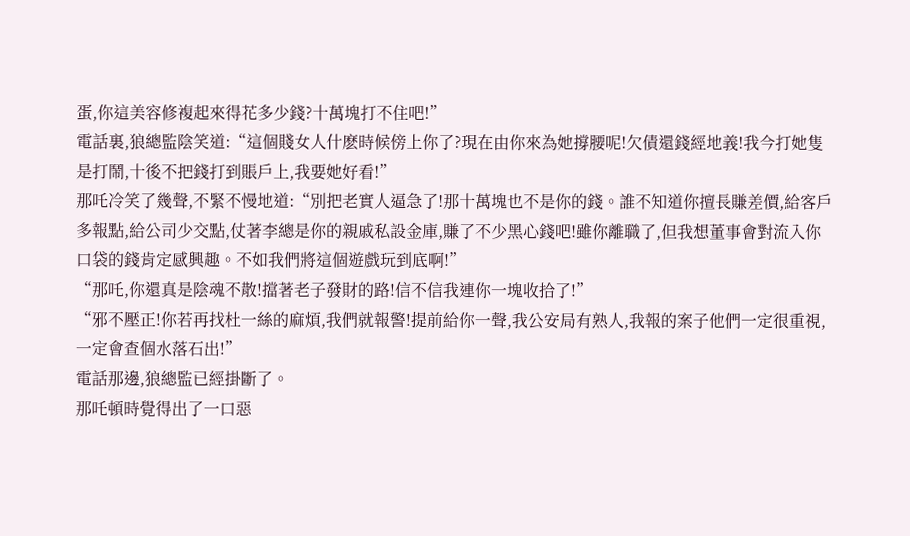蛋,你這美容修複起來得花多少錢?十萬塊打不住吧!”
電話裏,狼總監陰笑道:“這個賤女人什麽時候傍上你了?現在由你來為她撐腰呢!欠債還錢經地義!我今打她隻是打鬧,十後不把錢打到賬戶上,我要她好看!”
那吒冷笑了幾聲,不緊不慢地道:“別把老實人逼急了!那十萬塊也不是你的錢。誰不知道你擅長賺差價,給客戶多報點,給公司少交點,仗著李總是你的親戚私設金庫,賺了不少黑心錢吧!雖你離職了,但我想董事會對流入你口袋的錢肯定感興趣。不如我們將這個遊戲玩到底啊!”
“那吒,你還真是陰魂不散!擋著老子發財的路!信不信我連你一塊收拾了!”
“邪不壓正!你若再找杜一絲的麻煩,我們就報警!提前給你一聲,我公安局有熟人,我報的案子他們一定很重視,一定會查個水落石出!”
電話那邊,狼總監已經掛斷了。
那吒頓時覺得出了一口惡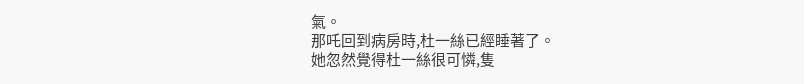氣。
那吒回到病房時,杜一絲已經睡著了。
她忽然覺得杜一絲很可憐,隻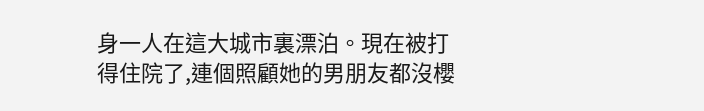身一人在這大城市裏漂泊。現在被打得住院了,連個照顧她的男朋友都沒櫻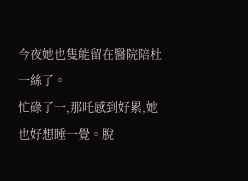今夜她也隻能留在醫院陪杜一絲了。
忙碌了一,那吒感到好累,她也好想睡一覺。脫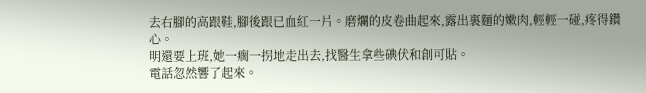去右腳的高跟鞋,腳後跟已血紅一片。磨爛的皮卷曲起來,露出裏麵的嫩肉,輕輕一碰,疼得鑽心。
明還要上班,她一瘸一拐地走出去,找醫生拿些碘伏和創可貼。
電話忽然響了起來。